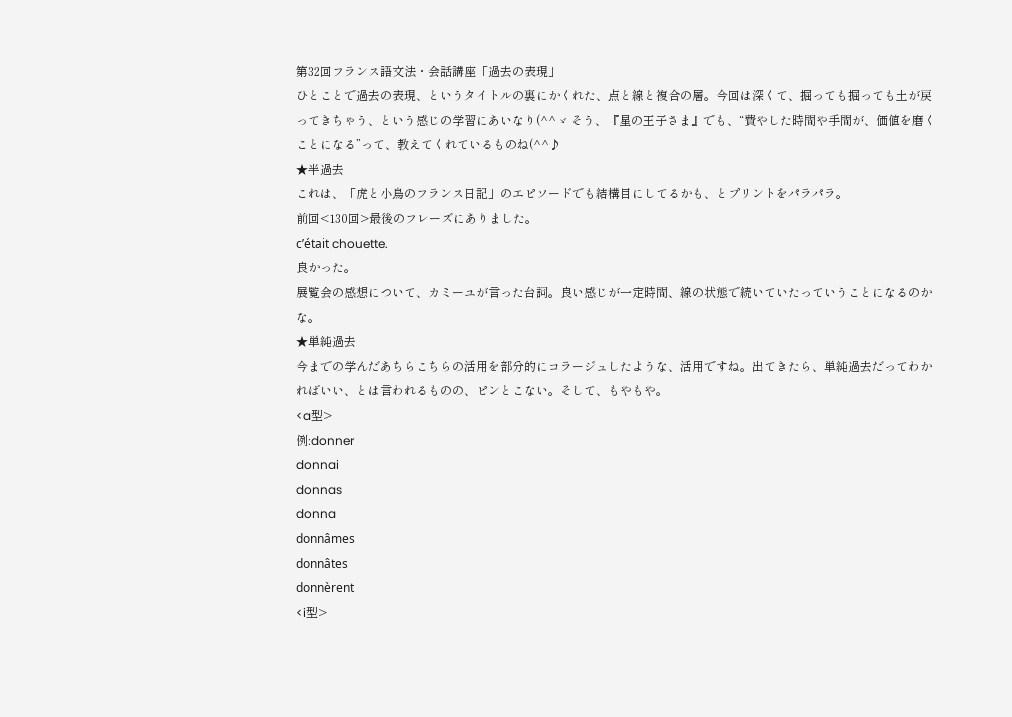第32回フランス語文法・会話講座「過去の表現」
ひとことで過去の表現、というタイトルの裏にかくれた、点と線と複合の層。今回は深くて、掘っても掘っても土が戻ってきちゃう、という感じの学習にあいなり(^^ゞ そう、『星の王子さま』でも、“費やした時間や手間が、価値を磨くことになる”って、教えてくれているものね(^^♪
★半過去
これは、「虎と小鳥のフランス日記」のエピソードでも結構目にしてるかも、とプリントをパラパラ。
前回<130回>最後のフレーズにありました。
c’était chouette.
良かった。
展覧会の感想について、カミーユが言った台詞。良い感じが一定時間、線の状態で続いていたっていうことになるのかな。
★単純過去
今までの学んだあちらこちらの活用を部分的にコラージュしたような、活用ですね。出てきたら、単純過去だってわかればいい、とは言われるものの、ピンとこない。そして、もやもや。
<a型>
例:donner
donnai
donnas
donna
donnâmes
donnâtes
donnèrent
<i型>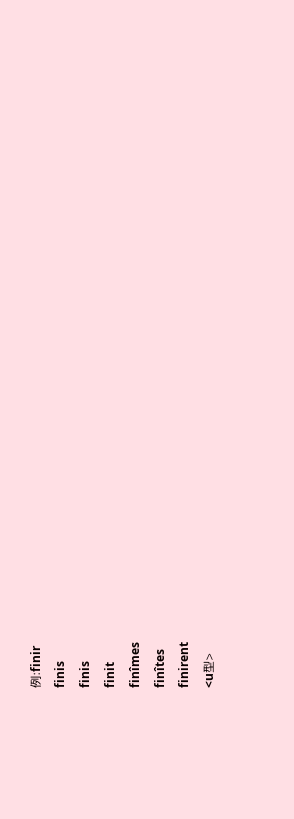例:finir
finis
finis
finit
finîmes
finîtes
finirent
<u型>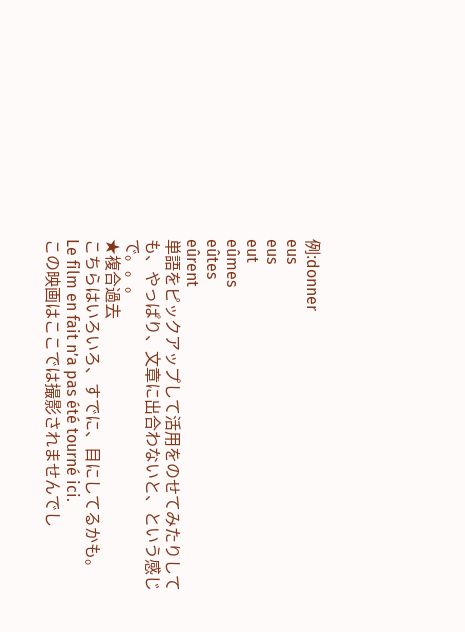例:donner
eus
eus
eut
eûmes
eûtes
eûrent
単語をピックアップして活用をのせてみたりしても、やっぱり、文章に出合わないと、という感じで。。。
★複合過去
こちらはいろいろ、すでに、目にしてるかも。
Le film en fait n’a pas été tourné ici.
この映画はここでは撮影されませんでし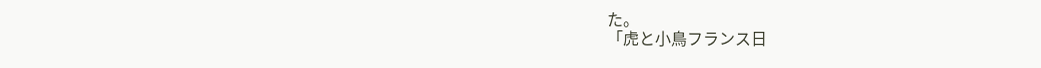た。
「虎と小鳥フランス日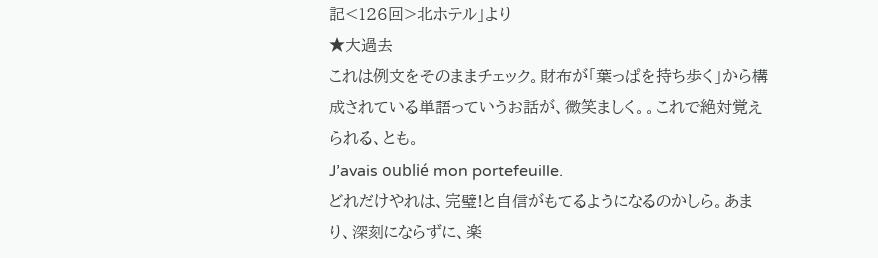記<126回>北ホテル」より
★大過去
これは例文をそのままチェック。財布が「葉っぱを持ち歩く」から構成されている単語っていうお話が、微笑ましく。。これで絶対覚えられる、とも。
J’avais oublié mon portefeuille.
どれだけやれは、完璧!と自信がもてるようになるのかしら。あまり、深刻にならずに、楽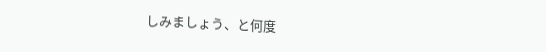しみましょう、と何度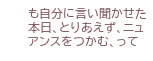も自分に言い聞かせた本日、とりあえず、ニュアンスをつかむ、って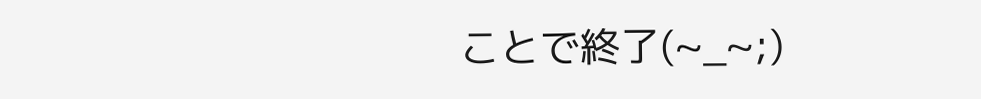ことで終了(~_~;)